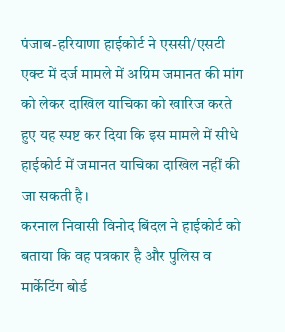पंजाब-हरियाणा हाईकोर्ट ने एससी/एसटी एक्ट में दर्ज मामले में अग्रिम जमानत की मांग को लेकर दाखिल याचिका को खारिज करते हुए यह स्पष्ट कर दिया कि इस मामले में सीधे हाईकोर्ट में जमानत याचिका दाखिल नहीं की जा सकती है।
करनाल निवासी विनोद बिंदल ने हाईकोर्ट को बताया कि वह पत्रकार है और पुलिस व मार्केटिंग बोर्ड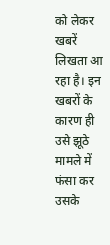को लेकर खबरें लिखता आ रहा है। इन खबरों के कारण ही उसे झूठे मामले में फंसा कर उसके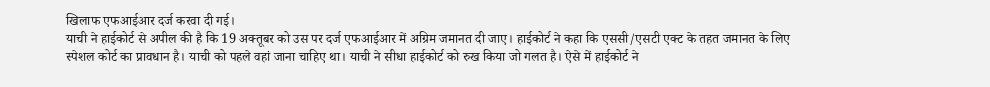खिलाफ एफआईआर दर्ज करवा दी गई।
याची ने हाईकोर्ट से अपील की है कि 19 अक्तूबर को उस पर दर्ज एफआईआर में अग्रिम जमानत दी जाए। हाईकोर्ट ने कहा कि एससी/एसटी एक्ट के तहत जमानत के लिए स्पेशल कोर्ट का प्रावधान है। याची को पहले वहां जाना चाहिए था। याची ने सीधा हाईकोर्ट को रुख किया जो गलत है। ऐसे में हाईकोर्ट ने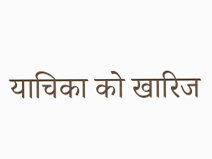याचिका को खारिज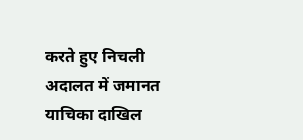करते हुए निचली अदालत में जमानत याचिका दाखिल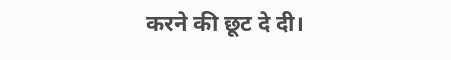करने की छूट दे दी।